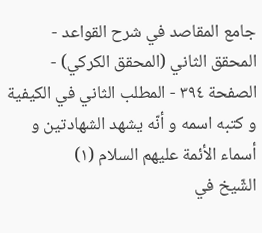جامع المقاصد في شرح القواعد - المحقق الثاني (المحقق الكركي) - الصفحة ٣٩٤ - المطلب الثاني في الكيفية
و كتبه اسمه و أنّه يشهد الشهادتين و أسماء الأئمة عليهم السلام (١)
الشّيخ في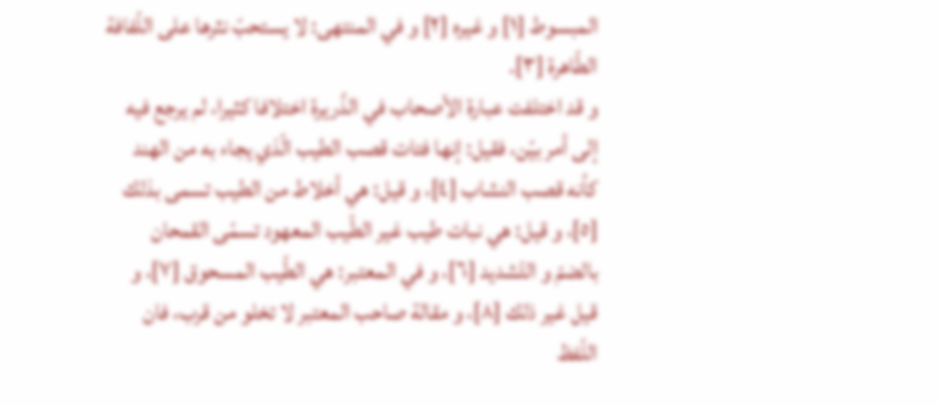المبسوط [١] و غيره [٢] و في المنتهى: لا يستحبّ نثرها على اللّفافة الطّاهرة [٣].
و قد اختلفت عبارة الأصحاب في الذّريرة اختلافا كثيرا، لم يرجع فيه إلى أمر بيّن، فقيل: إنها فتات قصب الطيب الّذي يجاء به من الهند كأنه قصب النشاب [٤]، و قيل: هي أخلاط من الطيب تسمى بذلك [٥]، و قيل: هي نبات طيب غير الطّيب المعهود تسمّى القمحان بالضمّ و التّشديد [٦]، و في المعتبر: هي الطّيب المسحوق [٧]، و قيل غير ذلك [٨]، و مقالة صاحب المعتبر لا تخلو من قرب، فان اللّفظ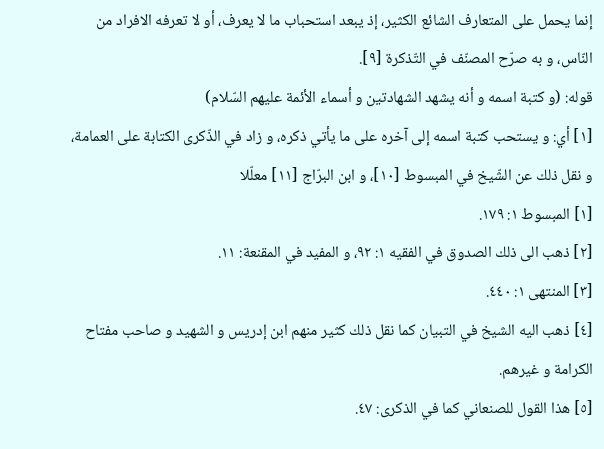إنما يحمل على المتعارف الشائع الكثير، إذ يبعد استحباب ما لا يعرف، أو لا تعرفه الافراد من النّاس، و به صرّح المصنّف في التّذكرة [٩].
قوله: (و كتبة اسمه و أنه يشهد الشهادتين و أسماء الأئمة عليهم السّلام)
[١] أي: و يستحب كتبة اسمه إلى آخره على ما يأتي ذكره، و زاد في الذّكرى الكتابة على العمامة، و نقل ذلك عن الشّيخ في المبسوط [١٠]، و ابن البرّاج [١١] معلّلا
[١] المبسوط ١: ١٧٩.
[٢] ذهب الى ذلك الصدوق في الفقيه ١: ٩٢، و المفيد في المقنعة: ١١.
[٣] المنتهى ١: ٤٤٠.
[٤] ذهب اليه الشيخ في التبيان كما نقل ذلك كثير منهم ابن إدريس و الشهيد و صاحب مفتاح الكرامة و غيرهم.
[٥] هذا القول للصنعاني كما في الذكرى: ٤٧.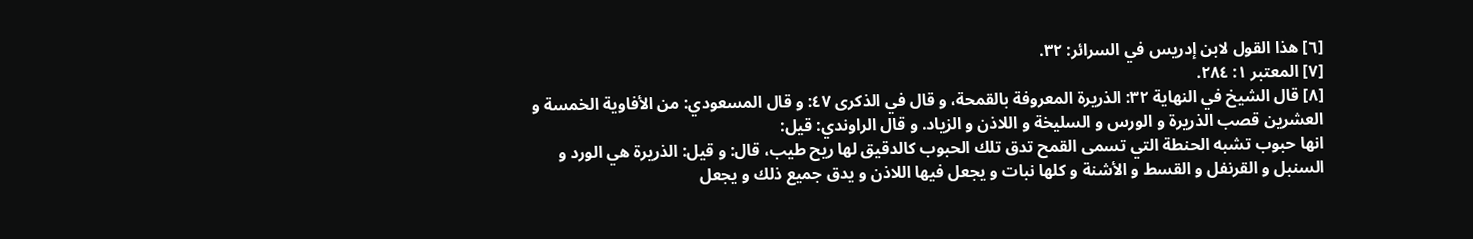[٦] هذا القول لابن إدريس في السرائر: ٣٢.
[٧] المعتبر ١: ٢٨٤.
[٨] قال الشيخ في النهاية ٣٢: الذريرة المعروفة بالقمحة، و قال في الذكرى ٤٧: و قال المسعودي: من الأفاوية الخمسة و العشرين قصب الذريرة و الورس و السليخة و اللاذن و الزياد. و قال الراوندي: قيل:
انها حبوب تشبه الحنطة التي تسمى القمح تدق تلك الحبوب كالدقيق لها ريح طيب، قال: و قيل: الذريرة هي الورد و السنبل و القرنفل و القسط و الأشنة و كلها نبات و يجعل فيها اللاذن و يدق جميع ذلك و يجعل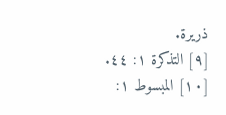ذريرة.
[٩] التذكرة ١: ٤٤.
[١٠] المبسوط ١: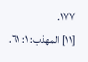١٧٧.
[١١] المهذب: ١: ٦١.